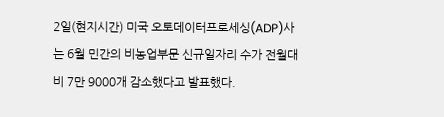2일(현지시간) 미국 오토데이터프로세싱(ADP)사는 6월 민간의 비농업부문 신규일자리 수가 전월대비 7만 9000개 감소했다고 발표했다.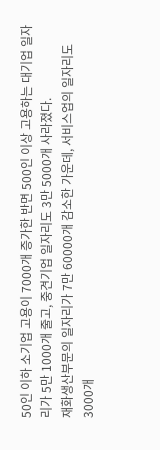50인 이하 소기업 고용이 7000개 증가한 반면 500인 이상 고용하는 대기업 일자리가 5만 1000개 줄고, 중견기업 일자리도 3만 5000개 사라졌다.
재화생산부문의 일자리가 7만 60000개 감소한 가운데, 서비스업의 일자리도 3000개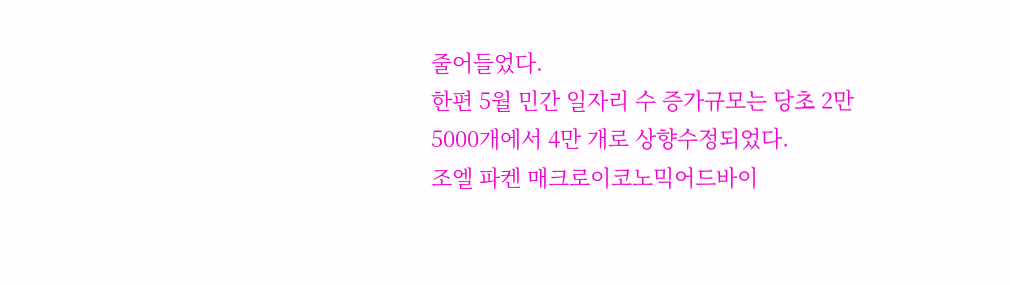줄어들었다.
한편 5월 민간 일자리 수 증가규모는 당초 2만 5000개에서 4만 개로 상향수정되었다.
조엘 파켄 매크로이코노믹어드바이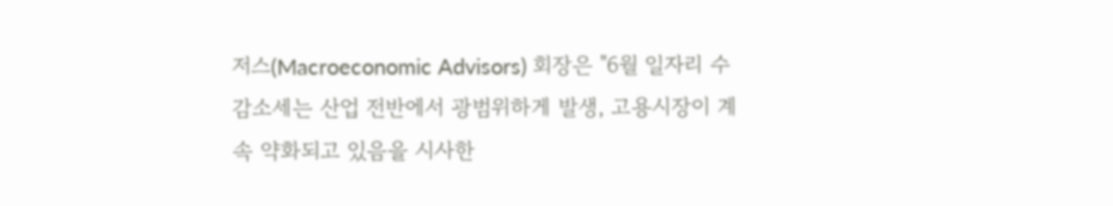저스(Macroeconomic Advisors) 회장은 "6월 일자리 수 감소세는 산업 전반에서 광범위하게 발생, 고용시장이 계속 약화되고 있음을 시사한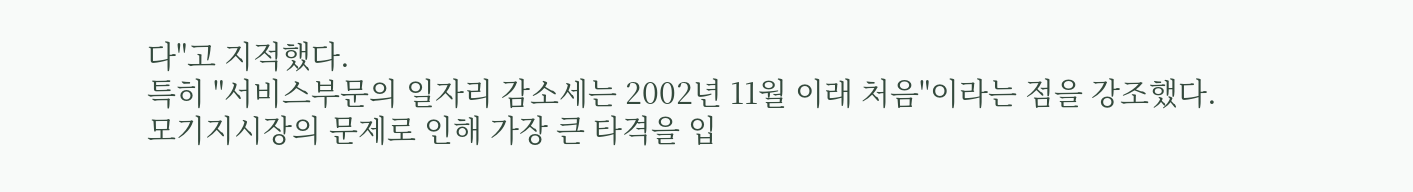다"고 지적했다.
특히 "서비스부문의 일자리 감소세는 2002년 11월 이래 처음"이라는 점을 강조했다.
모기지시장의 문제로 인해 가장 큰 타격을 입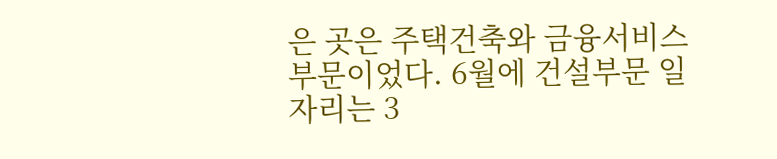은 곳은 주택건축와 금융서비스 부문이었다. 6월에 건설부문 일자리는 3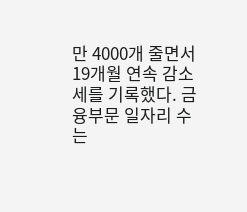만 4000개 줄면서 19개월 연속 감소세를 기록했다. 금융부문 일자리 수는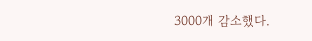3000개 감소했다.